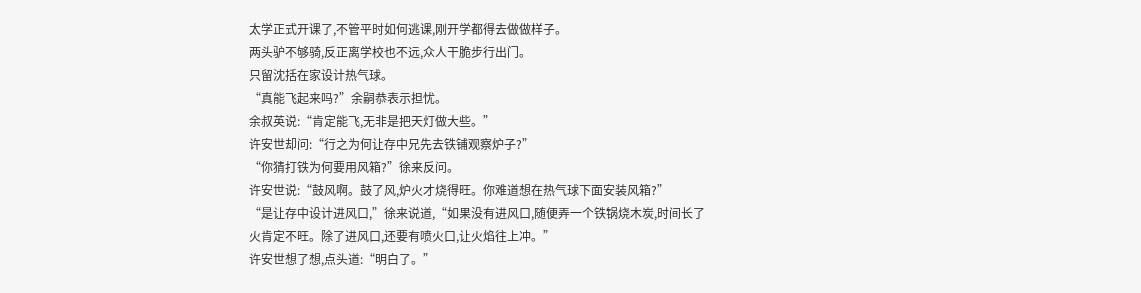太学正式开课了,不管平时如何逃课,刚开学都得去做做样子。
两头驴不够骑,反正离学校也不远,众人干脆步行出门。
只留沈括在家设计热气球。
“真能飞起来吗?”余嗣恭表示担忧。
余叔英说:“肯定能飞,无非是把天灯做大些。”
许安世却问:“行之为何让存中兄先去铁铺观察炉子?”
“你猜打铁为何要用风箱?”徐来反问。
许安世说:“鼓风啊。鼓了风,炉火才烧得旺。你难道想在热气球下面安装风箱?”
“是让存中设计进风口,”徐来说道,“如果没有进风口,随便弄一个铁锅烧木炭,时间长了火肯定不旺。除了进风口,还要有喷火口,让火焰往上冲。”
许安世想了想,点头道:“明白了。”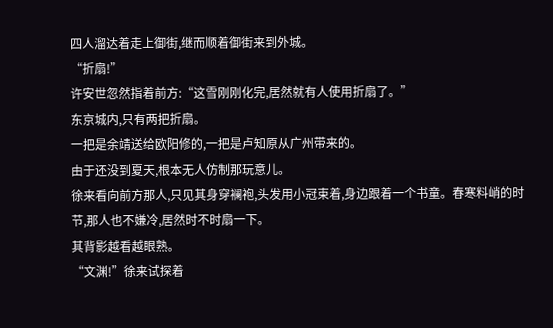四人溜达着走上御街,继而顺着御街来到外城。
“折扇!”
许安世忽然指着前方:“这雪刚刚化完,居然就有人使用折扇了。”
东京城内,只有两把折扇。
一把是余靖送给欧阳修的,一把是卢知原从广州带来的。
由于还没到夏天,根本无人仿制那玩意儿。
徐来看向前方那人,只见其身穿襕袍,头发用小冠束着,身边跟着一个书童。春寒料峭的时节,那人也不嫌冷,居然时不时扇一下。
其背影越看越眼熟。
“文渊!”徐来试探着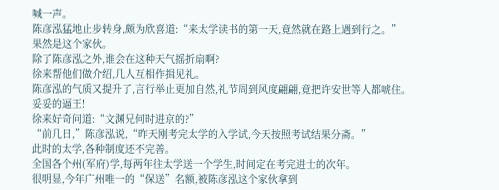喊一声。
陈彦泓猛地止步转身,颇为欣喜道:“来太学读书的第一天,竟然就在路上遇到行之。”
果然是这个家伙。
除了陈彦泓之外,谁会在这种天气摇折扇啊?
徐来帮他们做介绍,几人互相作揖见礼。
陈彦泓的气质又提升了,言行举止更加自然,礼节周到风度翩翩,竟把许安世等人都唬住。
妥妥的逼王!
徐来好奇问道:“文渊兄何时进京的?”
“前几日,”陈彦泓说,“昨天刚考完太学的入学试,今天按照考试结果分斋。”
此时的太学,各种制度还不完善。
全国各个州(军府)学,每两年往太学送一个学生,时间定在考完进士的次年。
很明显,今年广州唯一的“保送”名额,被陈彦泓这个家伙拿到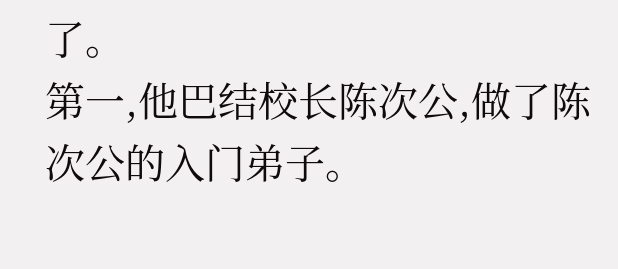了。
第一,他巴结校长陈次公,做了陈次公的入门弟子。